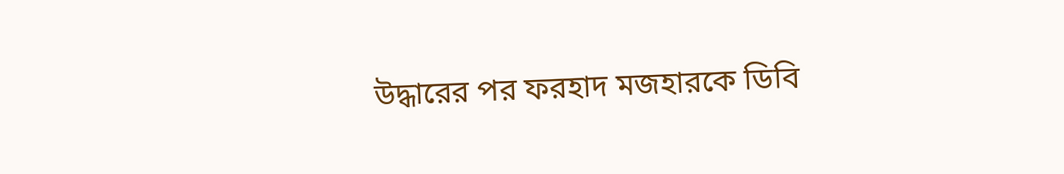উদ্ধারের পর ফরহাদ মজহারকে ডিবি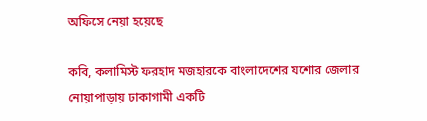অফিসে নেয়া হয়েছে

কবি, কলামিস্ট ফরহাদ মজহারকে বাংলাদেশের যশোর জেলার নোয়াপাড়ায় ঢাকাগামী একটি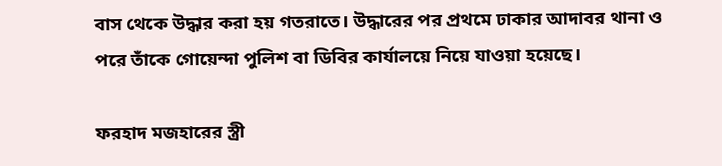বাস থেকে উদ্ধার করা হয় গতরাতে। উদ্ধারের পর প্রথমে ঢাকার আদাবর থানা ও পরে তাঁকে গোয়েন্দা পুলিশ বা ডিবির কার্যালয়ে নিয়ে যাওয়া হয়েছে।

ফরহাদ মজহারের স্ত্রী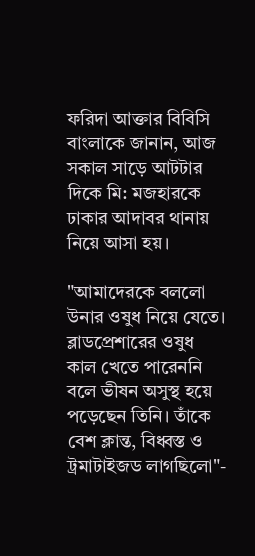ফরিদা আক্তার বিবিসি বাংলাকে জানান, আজ সকাল সাড়ে আটটার দিকে মি: মজহারকে ঢাকার আদাবর থানায় নিয়ে আসা হয়।

"আমাদেরকে বললো উনার ওষুধ নিয়ে যেতে। ব্লাডপ্রেশারের ওষুধ কাল খেতে পারেননি বলে ভীষন অসুস্থ হয়ে পড়েছেন তিনি। তাঁকে বেশ ক্লান্ত, বিধ্বস্ত ও ট্রমাটাইজড লাগছিলো"-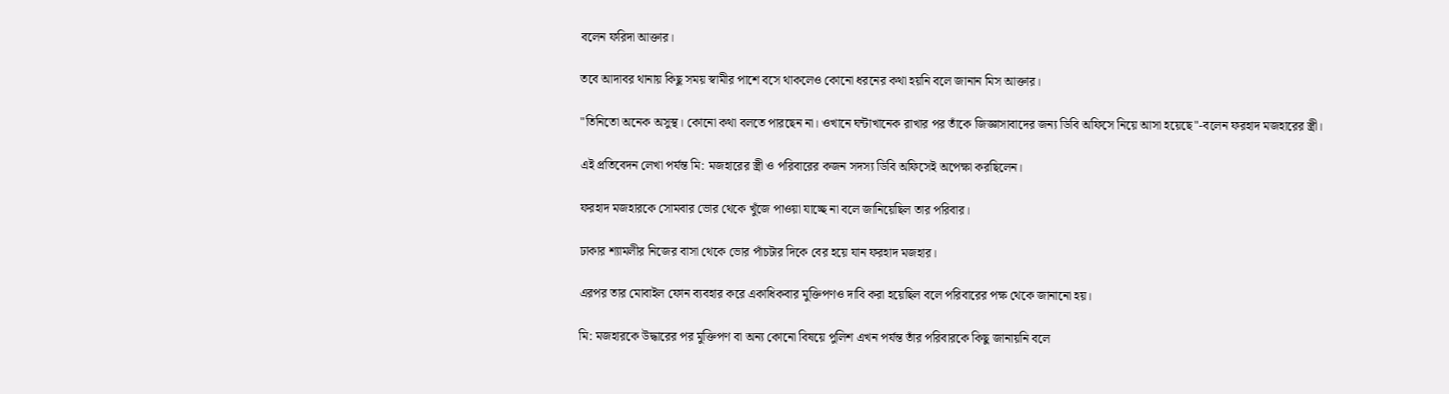বলেন ফরিদা আক্তার।

তবে আদাবর থানায় কিছু সময় স্বামীর পাশে বসে থাকলেও কোনো ধরনের কথা হয়নি বলে জানান মিস আক্তার।

"তিনিতো অনেক অসুস্থ। কোনো কথা বলতে পারছেন না। ওখানে ঘন্টাখানেক রাখার পর তাঁকে জিজ্ঞাসাবাদের জন্য ডিবি অফিসে নিয়ে আসা হয়েছে"-বলেন ফরহাদ মজহারের স্ত্রী।

এই প্রতিবেদন লেখা পর্যন্ত মি: মজহারের স্ত্রী ও পরিবারের কজন সদস্য ডিবি অফিসেই অপেক্ষা করছিলেন।

ফরহাদ মজহারকে সোমবার ভোর থেকে খুঁজে পাওয়া যাচ্ছে না বলে জানিয়েছিল তার পরিবার।

ঢাকার শ্যামলীর নিজের বাসা থেকে ভোর পাঁচটার দিকে বের হয়ে যান ফরহাদ মজহার।

এরপর তার মোবাইল ফোন ব্যবহার করে একাধিকবার মুক্তিপণও দাবি করা হয়েছিল বলে পরিবারের পক্ষ থেকে জানানো হয়।

মি: মজহারকে উদ্ধারের পর মুক্তিপণ বা অন্য কোনো বিষয়ে পুলিশ এখন পর্যন্ত তাঁর পরিবারকে কিছু জানায়নি বলে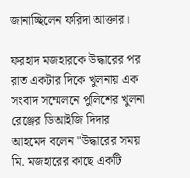জানাচ্ছিলেন ফরিদা আক্তার।

ফরহাদ মজহারকে উদ্ধারের পর রাত একটার দিকে খুলনায় এক সংবাদ সম্মেলনে পুলিশের খুলনা রেঞ্জের ডিআইজি দিদার আহমেদ বলেন "উদ্ধারের সময় মি. মজহারের কাছে একটি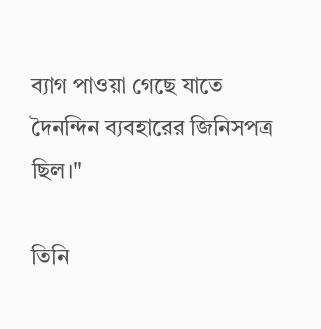ব্যাগ পাওয়া গেছে যাতে দৈনন্দিন ব্যবহারের জিনিসপত্র ছিল।"

তিনি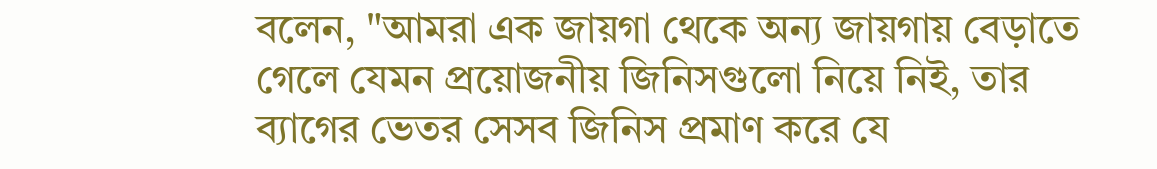বলেন, "আমরা এক জায়গা থেকে অন্য জায়গায় বেড়াতে গেলে যেমন প্রয়োজনীয় জিনিসগুলো নিয়ে নিই, তার ব্যাগের ভেতর সেসব জিনিস প্রমাণ করে যে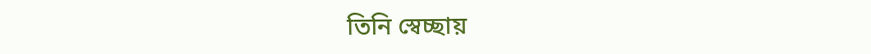তিনি স্বেচ্ছায়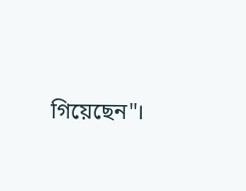গিয়েছেন"।